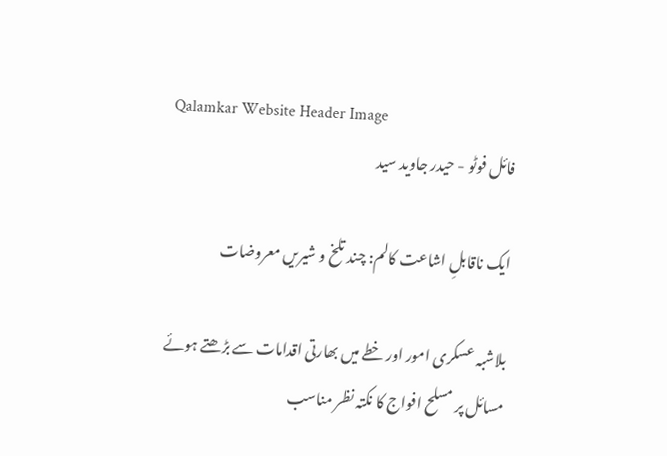Qalamkar Website Header Image
فائل فوٹو - حیدر جاوید سید

ایک ناقابلِ اشاعت کالم: چند تلخ و شیریں معروضات

بلاشبہ عسکری امور اور خطے میں بھارتی اقدامات سے بڑھتے ہوئے مسائل پر مسلح افواج کا نکتہ نظر مناسب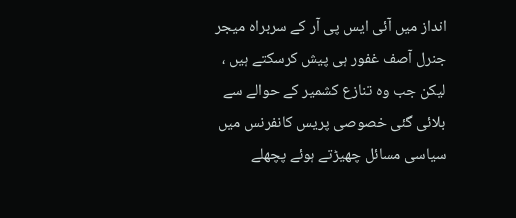انداز میں آئی ایس پی آر کے سربراہ میجر جنرل آصف غفور ہی پیش کرسکتے ہیں ، لیکن جب وہ تنازع کشمیر کے حوالے سے بلائی گئی خصوصی پریس کانفرنس میں سیاسی مسائل چھیڑتے ہوئے پچھلے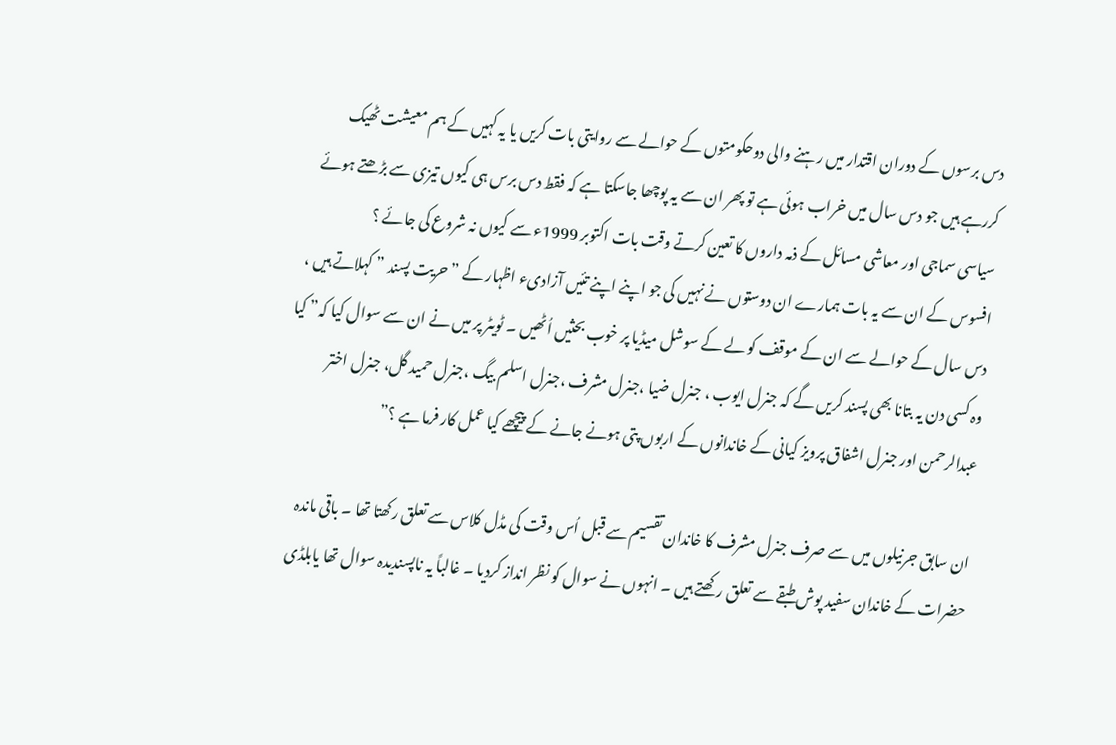دس برسوں کے دوران اقتدار میں رہنے والی دوحکومتوں کے حوالے سے روایتی بات کریں یا یہ کہیں کے ہم معیشت ٹھیک کررہے ہیں جو دس سال میں خراب ہوئی ہے تو پھر ان سے یہ پوچھا جاسکتا ہے کہ فقط دس برس ہی کیوں تیزی سے بڑھتے ہوئے سیاسی سماجی اور معاشی مسائل کے ذمہ داروں کا تعین کرتے وقت بات اکتوبر 1999ء سے کیوں نہ شروع کی جائے ؟
افسوس کے ان سے یہ بات ہمارے ان دوستوں نے نہیں کی جو اپنے اپنے تئیں آزادیء اظہار کے ” حریت پسند ” کہلاتے ہیں ، دس سال کے حوالے سے ان کے موقف کو لے کے سوشل میڈیا پر خوب بحثیں اُٹھیں ۔ ٹویٹر پر میں نے ان سے سوال کیا کہ” کیا وہ کسی دن یہ بتانا بھی پسند کریں گے کہ جنرل ایوب ، جنرل ضیا ،جنرل مشرف ،جنرل اسلم بیگ ،جنرل حمید گل، جنرل اختر عبدالرحمن اور جنرل اشفاق پرویز کیانی کے خاندانوں کے اربوں پتی ہونے جانے کے پیچھے کیا عمل کار فرما ہے ؟”

ان سابق جرنیلوں میں سے صرف جنرل مشرف کا خاندان تقسیم سے قبل اُس وقت کی مڈل کلاس سے تعلق رکھتا تھا ۔ باقی ماندہ حضرات کے خاندان سفید پوش طبقے سے تعلق رکھتے ہیں ۔ انہوں نے سوال کو نظر انداز کردیا ۔ غالباً یہ ناپسندیدہ سوال تھا یابلڈی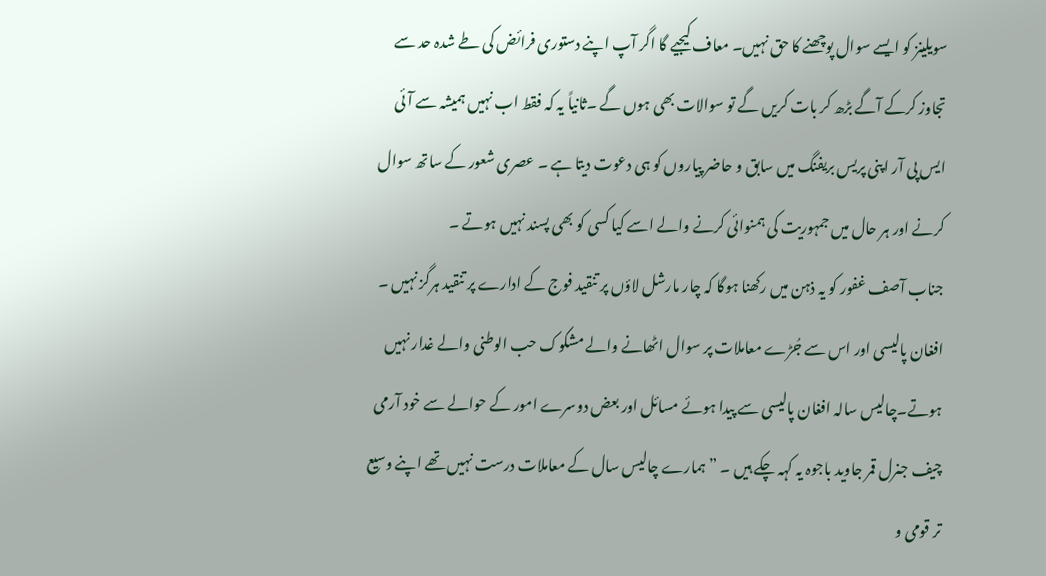سویلینز کو ایسے سوال پوچھنے کا حق نہیں۔ معاف کیجیے گا اگر آپ اپنے دستوری فرائض کی طے شدہ حد سے تجاوز کرکے آگے بڑھ کر بات کریں گے تو سوالات بھی ہوں گے ۔ثانیاً یہ کہ فقط اب نہیں ہمیشہ سے آئی ایس پی آر اپنی پریس بریفنگ میں سابق و حاضر پیاروں کو ہی دعوت دیتا ہے ۔ عصری شعور کے ساتھ سوال کرنے اور ہر حال میں جمہوریت کی ہمنوائی کرنے والے اسے کیا کسی کو بھی پسند نہیں ہوتے ۔
جناب آصف غفور کو یہ ذہن میں رکھنا ہوگا کہ چار مارشل لاؤں پر تنقید فوج کے ادارے پر تنقید ہرگز نہیں ۔ افغان پالیسی اور اس سے جُڑے معاملات پر سوال اٹھانے والے مشکوک حب الوطنی والے غدار نہیں ہوتے۔چالیس سالہ افغان پالیسی سے پیدا ہوئے مسائل اور بعض دوسرے امور کے حوالے سے خود آرمی چیف جنرل قمر جاوید باجوہ یہ کہہ چکے ہیں ۔ ” ہمارے چالیس سال کے معاملات درست نہیں تھے اپنے وسیع تر قومی و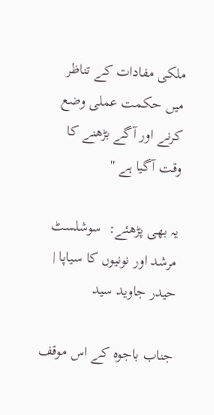ملکی مفادات کے تناظر میں حکمت عملی وضع کرنے اور آگے بڑھنے کا وقت آگیا ہے "

یہ بھی پڑھئے:  سوشلسٹ مرشد اور نونیوں کا سیاپا | حیدر جاوید سید

جناب باجوہ کے اس موقف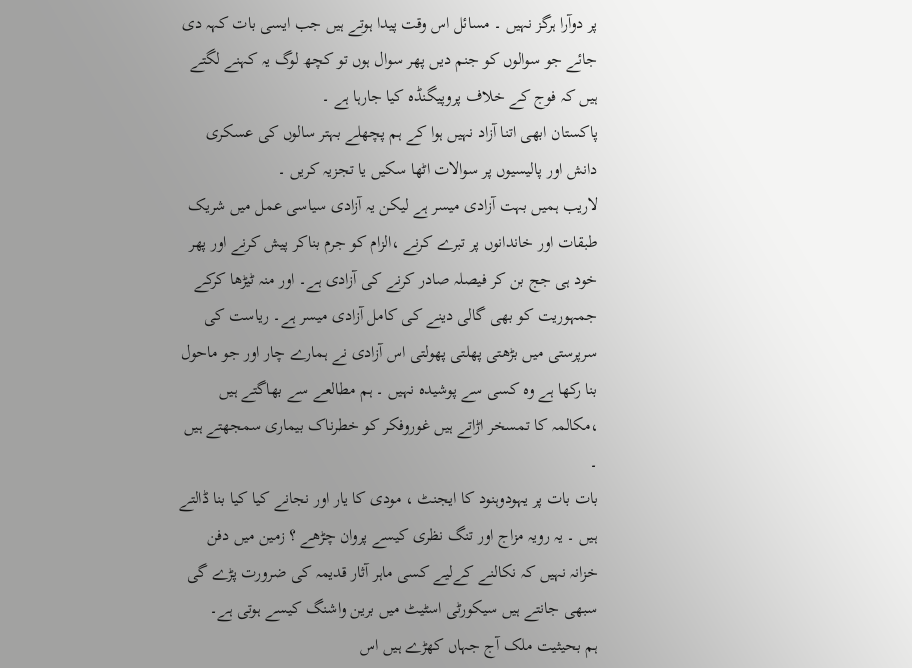پر دوآرا ہرگز نہیں ۔ مسائل اس وقت پیدا ہوتے ہیں جب ایسی بات کہہ دی جائے جو سوالوں کو جنم دیں پھر سوال ہوں تو کچھ لوگ یہ کہنے لگتے ہیں کہ فوج کے خلاف پروپیگنڈہ کیا جارہا ہے ۔
پاکستان ابھی اتنا آزاد نہیں ہوا کے ہم پچھلے بہتر سالوں کی عسکری دانش اور پالیسیوں پر سوالات اٹھا سکیں یا تجزیہ کریں ۔
لاریب ہمیں بہت آزادی میسر ہے لیکن یہ آزادی سیاسی عمل میں شریک طبقات اور خاندانوں پر تبرے کرنے ،الزام کو جرم بناکر پیش کرنے اور پھر خود ہی جج بن کر فیصلہ صادر کرنے کی آزادی ہے۔ اور منہ ٹیڑھا کرکے جمہوریت کو بھی گالی دینے کی کامل آزادی میسر ہے۔ ریاست کی سرپرستی میں بڑھتی پھلتی پھولتی اس آزادی نے ہمارے چار اور جو ماحول بنا رکھا ہے وہ کسی سے پوشیدہ نہیں ۔ ہم مطالعے سے بھاگتے ہیں ،مکالمہ کا تمسخر اڑاتے ہیں غوروفکر کو خطرناک بیماری سمجھتے ہیں ۔
بات بات پر یہودوہنود کا ایجنٹ ، مودی کا یار اور نجانے کیا کیا بنا ڈالتے ہیں ۔ یہ رویہ مزاج اور تنگ نظری کیسے پروان چڑھے ؟ زمین میں دفن خزانہ نہیں کہ نکالنے کےلیے کسی ماہر آثار قدیمہ کی ضرورت پڑے گی سبھی جانتے ہیں سیکورٹی اسٹیٹ میں برین واشنگ کیسے ہوتی ہے۔
ہم بحیثیت ملک آج جہاں کھڑے ہیں اس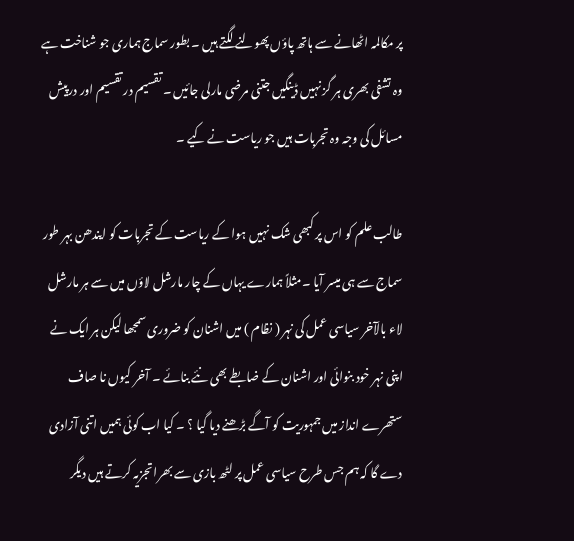پر مکالمہ اٹھانے سے ہاتھ پاؤں پھولنے لگتے ہیں ۔ بطور سماج ہماری جو شناخت ہے وہ تشفی بھری ہر گز نہیں ڈینگیں جتنی مرضی مارلی جائیں ۔ تقسیم در تقسیم اور درپیش مسائل کی وجہ وہ تجربات ہیں جو ریاست نے کیے ۔

طالب علم کو اس پر کبھی شک نہیں ہوا کے ریاست کے تجربات کو ایندھن بہر طور سماج سے ہی میسر آیا ۔مثلاً ہمارے یہاں کے چار مارشل لاؤں میں سے ہر مارشل لاء بالآخر سیاسی عمل کی نہر ( نظام ) میں اشنان کو ضروری سمجھا لیکن ہر ایک نے اپنی نہر خود بنوائی اور اشنان کے ضابطے بھی نئے بنائے ۔ آخر کیوں نا صاف ستھرے انداز میں جمہوریت کو آگے بڑھنے دیا گیا ؟ ۔ کیا اب کوئی ہمیں اتنی آزادی دے گا کہ ہم جس طرح سیاسی عمل پر لٹھ بازی سے بھرا تجزیہ کرتے ہیں دیگر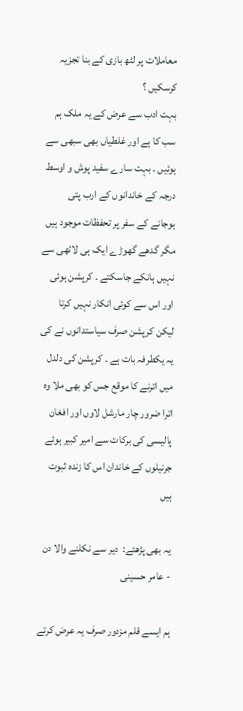معاملات پر لٹھ بازی کے بنا تجزیہ کرسکیں ؟
بہت ادب سے عرض کے یہ ملک ہم سب کا ہے اور غلطیاں بھی سبھی سے ہوئیں ۔ بہت سارے سفید پوش و اوسط درجہ کے خاندانوں کے ارب پتی ہوجانے کے سفر پر تحفظات موجود ہیں مگر گدھے گھوڑے ایک ہی لاٹھی سے نہیں ہانکے جاسکتے ۔ کرپشن ہوئی اور اس سے کوئی انکار نہیں کرتا لیکن کرپشن صرف سیاستدانوں نے کی یہ یکطرفہ بات ہے ۔ کرپشن کی دلدل میں اترنے کا موقع جس کو بھی ملا وہ اترا ضرور چار مارشل لاوں اور افغان پالیسی کی برکات سے امیر کبیر ہوئے جرنیلوں کے خاندان اس کا زندہ ثبوت ہیں

یہ بھی پڑھئے:  دیر سے نکلنے والا دن - عامر حسینی

ہم ایسے قلم مزدور صرف یہ عرض کرتے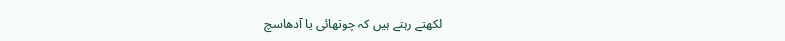لکھتے رہتے ہیں کہ چوتھائی یا آدھاسچ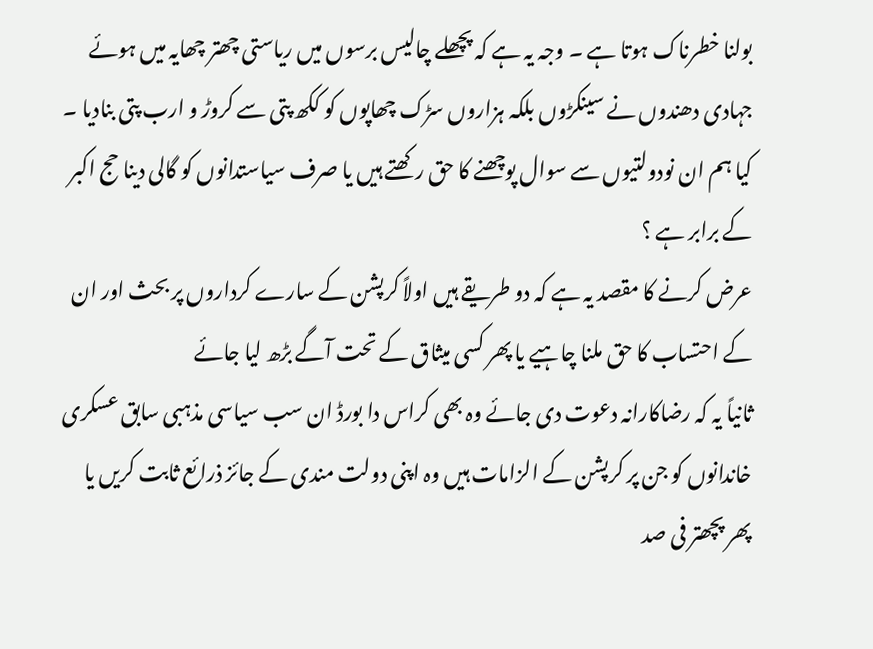بولنا خطرناک ہوتا ہے ۔ وجہ یہ ہے کہ پچھلے چالیس برسوں میں ریاستی چھتر چھایہ میں ہوئے جہادی دھندوں نے سینکڑوں بلکہ ہزاروں سڑک چھاپوں کو ککھ پتی سے کروڑ و ارب پتی بنادیا ۔ کیا ہم ان نودولتیوں سے سوال پوچھنے کا حق رکھتے ہیں یا صرف سیاستدانوں کو گالی دینا حج اکبر کے برابر ہے ؟
عرض کرنے کا مقصد یہ ہے کہ دو طریقے ہیں اولاً کرپشن کے سارے کرداروں پر بحث اور ان کے احتساب کا حق ملنا چاہیے یا پھر کسی میثاق کے تحت آگے بڑھ لیا جائے
ثانیاً یہ کہ رضاکارانہ دعوت دی جائے وہ بھی کراس دا بورڈ ان سب سیاسی مذہبی سابق عسکری خاندانوں کو جن پر کرپشن کے الزامات ہیں وہ اپنی دولت مندی کے جائز ذرائع ثابت کریں یا پھر پچھتر فی صد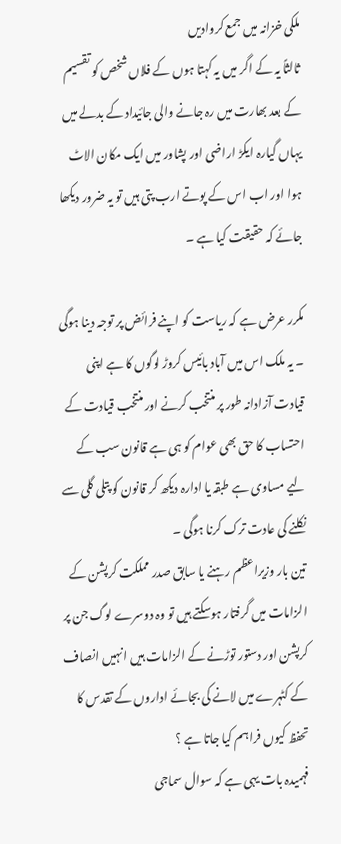ملکی خزانہ میں جمع کروادیں
ثالثاً یہ کے اگر میں یہ کہتا ہوں کے فلاں شخص کو تقسیم کے بعد بھارت میں رہ جانے والی جائیداد کے بدلے میں یہاں گیارہ ایکڑ اراضی اور پشاور میں ایک مکان الاٹ ہوا اور اب اس کے پوتے ارب پتی ہیں تو یہ ضرور دیکھا جائے کہ حقیقت کیا ہے ۔

مکرر عرض ہے کہ ریاست کو اپنے فرائض پر توجہ دینا ہوگی ۔ یہ ملک اس میں آباد بائیس کروڑ لوگوں کا ہے اپنی قیادت آزادانہ طور پر منتخب کرنے اور منتخب قیادت کے احتساب کا حق بھی عوام کو ہی ہے قانون سب کے لیے مساوی ہے طبقہ یا ادارہ دیکھ کر قانون کو پتلی گلی سے نکلنے کی عادت ترک کرنا ہوگی ۔
تین بار وزیراعظم رہنے یا سابق صدر مملکت کرپشن کے الزامات میں گرفتار ہوسکتے ہیں تو وہ دوسرے لوگ جن پر کرپشن اور دستور توڑنے کے الزامات ہیں انہیں انصاف کے کٹہرے میں لانے کی بجائے اداروں کے تقدس کا تحفظ کیوں فراہم کیا جاتا ہے ؟
فہمیدہ بات یہی ہے کہ سوال سماجی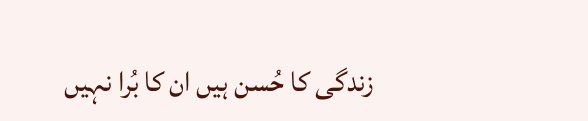زندگی کا حُسن ہیں ان کا بُرا نہیں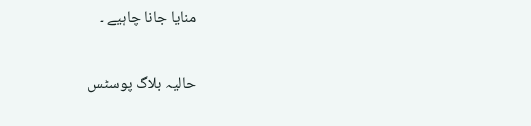منایا جانا چاہیے ۔

حالیہ بلاگ پوسٹس